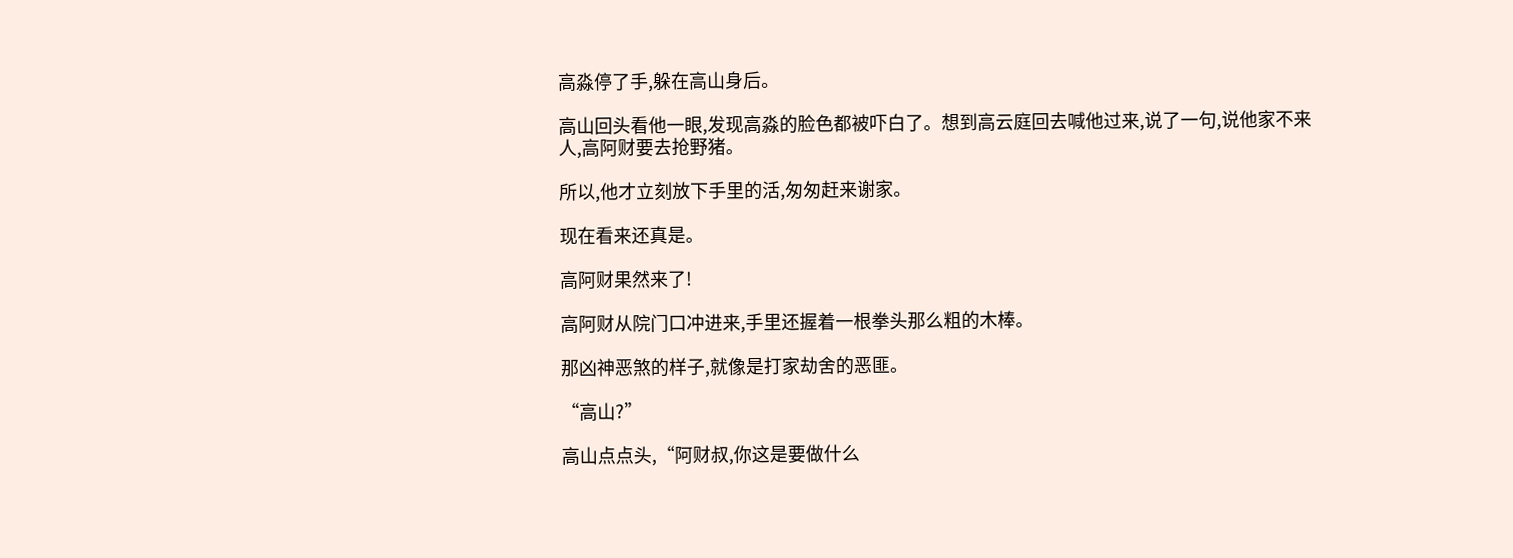高淼停了手,躲在高山身后。

高山回头看他一眼,发现高淼的脸色都被吓白了。想到高云庭回去喊他过来,说了一句,说他家不来人,高阿财要去抢野猪。

所以,他才立刻放下手里的活,匆匆赶来谢家。

现在看来还真是。

高阿财果然来了!

高阿财从院门口冲进来,手里还握着一根拳头那么粗的木棒。

那凶神恶煞的样子,就像是打家劫舍的恶匪。

“高山?”

高山点点头,“阿财叔,你这是要做什么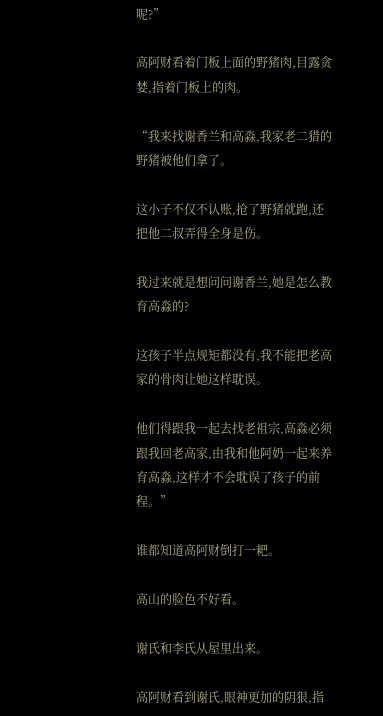呢?”

高阿财看着门板上面的野猪肉,目露贪婪,指着门板上的肉。

“我来找谢香兰和高淼,我家老二猎的野猪被他们拿了。

这小子不仅不认账,抢了野猪就跑,还把他二叔弄得全身是伤。

我过来就是想问问谢香兰,她是怎么教育高淼的?

这孩子半点规矩都没有,我不能把老高家的骨肉让她这样耽误。

他们得跟我一起去找老祖宗,高淼必须跟我回老高家,由我和他阿奶一起来养育高淼,这样才不会耽误了孩子的前程。”

谁都知道高阿财倒打一耙。

高山的脸色不好看。

谢氏和李氏从屋里出来。

高阿财看到谢氏,眼神更加的阴狠,指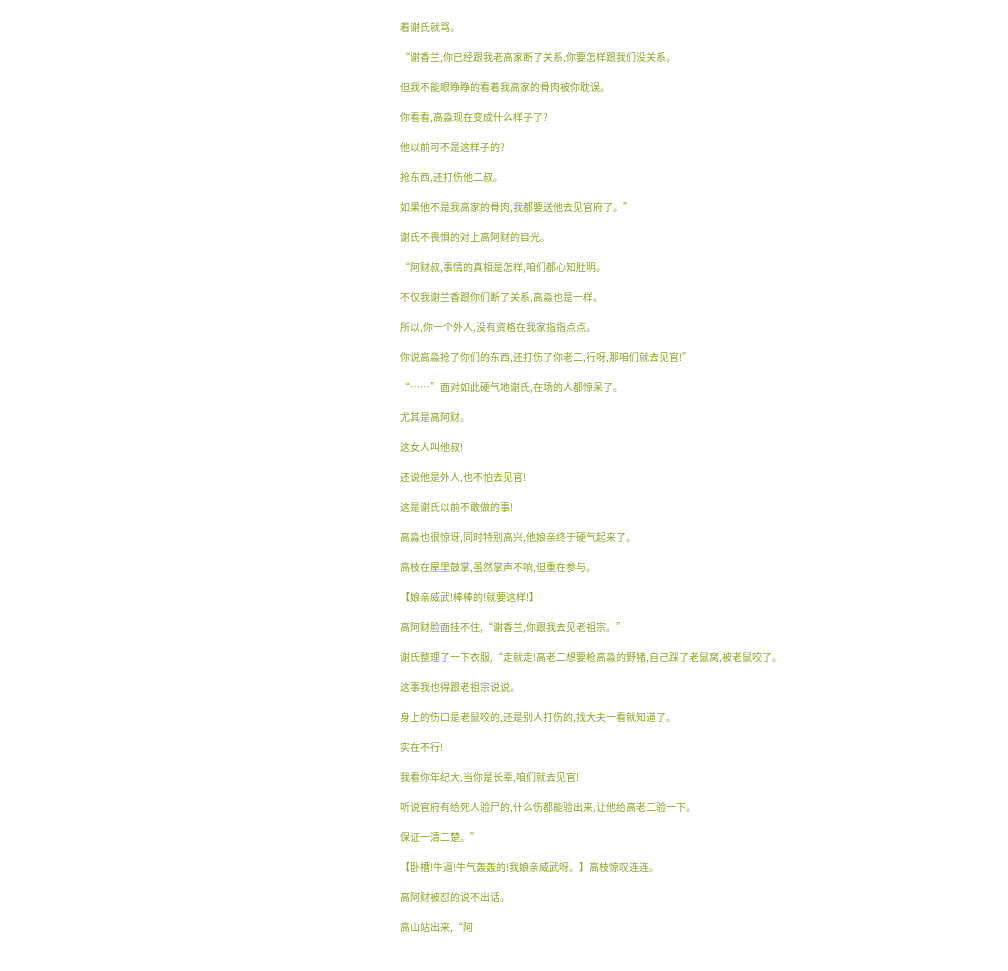着谢氏就骂。

“谢香兰,你已经跟我老高家断了关系,你要怎样跟我们没关系。

但我不能眼睁睁的看着我高家的骨肉被你耽误。

你看看,高淼现在变成什么样子了?

他以前可不是这样子的?

抢东西,还打伤他二叔。

如果他不是我高家的骨肉,我都要送他去见官府了。”

谢氏不畏惧的对上高阿财的目光。

“阿财叔,事情的真相是怎样,咱们都心知肚明。

不仅我谢兰香跟你们断了关系,高淼也是一样。

所以,你一个外人,没有资格在我家指指点点。

你说高淼抢了你们的东西,还打伤了你老二,行呀,那咱们就去见官!”

“……”面对如此硬气地谢氏,在场的人都惊呆了。

尤其是高阿财。

这女人叫他叔!

还说他是外人,也不怕去见官!

这是谢氏以前不敢做的事!

高淼也很惊讶,同时特别高兴,他娘亲终于硬气起来了。

高枝在屋里鼓掌,虽然掌声不响,但重在参与。

【娘亲威武!棒棒的!就要这样!】

高阿财脸面挂不住,“谢香兰,你跟我去见老祖宗。”

谢氏整理了一下衣服,“走就走!高老二想要枪高淼的野猪,自己踩了老鼠窝,被老鼠咬了。

这事我也得跟老祖宗说说。

身上的伤口是老鼠咬的,还是别人打伤的,找大夫一看就知道了。

实在不行!

我看你年纪大,当你是长辈,咱们就去见官!

听说官府有给死人验尸的,什么伤都能验出来,让他给高老二验一下。

保证一清二楚。”

【卧槽!牛逼!牛气轰轰的!我娘亲威武呀。】高枝惊叹连连。

高阿财被怼的说不出话。

高山站出来,“阿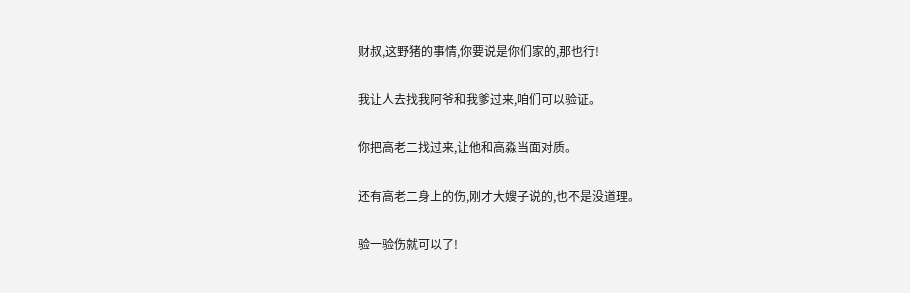财叔,这野猪的事情,你要说是你们家的,那也行!

我让人去找我阿爷和我爹过来,咱们可以验证。

你把高老二找过来,让他和高淼当面对质。

还有高老二身上的伤,刚才大嫂子说的,也不是没道理。

验一验伤就可以了!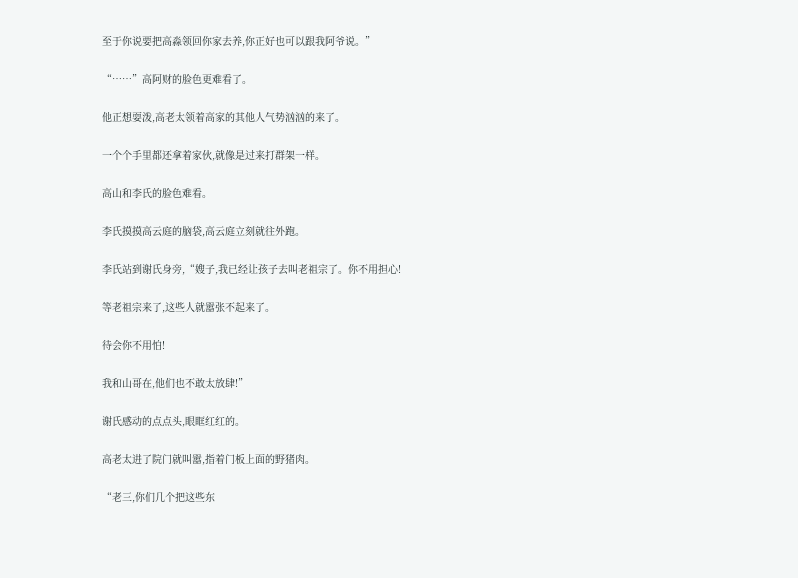至于你说要把高淼领回你家去养,你正好也可以跟我阿爷说。”

“……”高阿财的脸色更难看了。

他正想耍泼,高老太领着高家的其他人气势汹汹的来了。

一个个手里都还拿着家伙,就像是过来打群架一样。

高山和李氏的脸色难看。

李氏摸摸高云庭的脑袋,高云庭立刻就往外跑。

李氏站到谢氏身旁,“嫂子,我已经让孩子去叫老祖宗了。你不用担心!

等老祖宗来了,这些人就嚣张不起来了。

待会你不用怕!

我和山哥在,他们也不敢太放肆!”

谢氏感动的点点头,眼眶红红的。

高老太进了院门就叫嚣,指着门板上面的野猪肉。

“老三,你们几个把这些东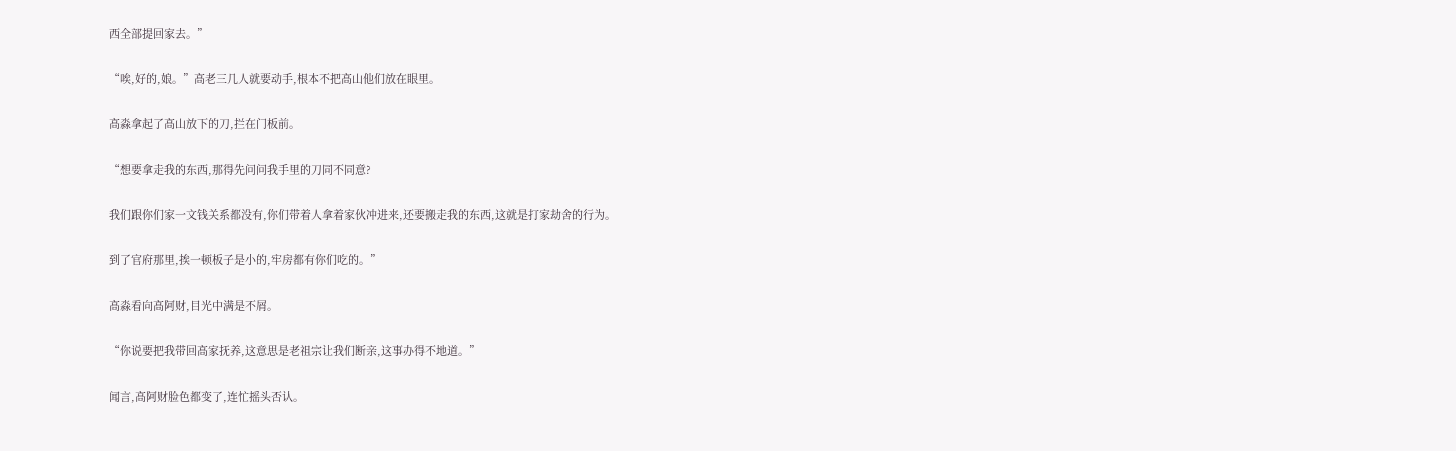西全部提回家去。”

“唉,好的,娘。”高老三几人就要动手,根本不把高山他们放在眼里。

高淼拿起了高山放下的刀,拦在门板前。

“想要拿走我的东西,那得先问问我手里的刀同不同意?

我们跟你们家一文钱关系都没有,你们带着人拿着家伙冲进来,还要搬走我的东西,这就是打家劫舍的行为。

到了官府那里,挨一顿板子是小的,牢房都有你们吃的。”

高淼看向高阿财,目光中满是不屑。

“你说要把我带回高家抚养,这意思是老祖宗让我们断亲,这事办得不地道。”

闻言,高阿财脸色都变了,连忙摇头否认。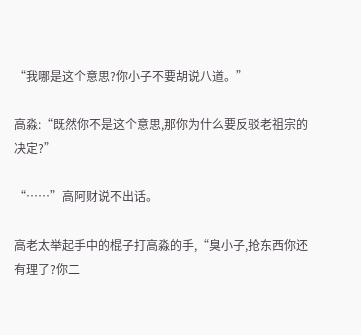“我哪是这个意思?你小子不要胡说八道。”

高淼:“既然你不是这个意思,那你为什么要反驳老祖宗的决定?”

“……”高阿财说不出话。

高老太举起手中的棍子打高淼的手,“臭小子,抢东西你还有理了?你二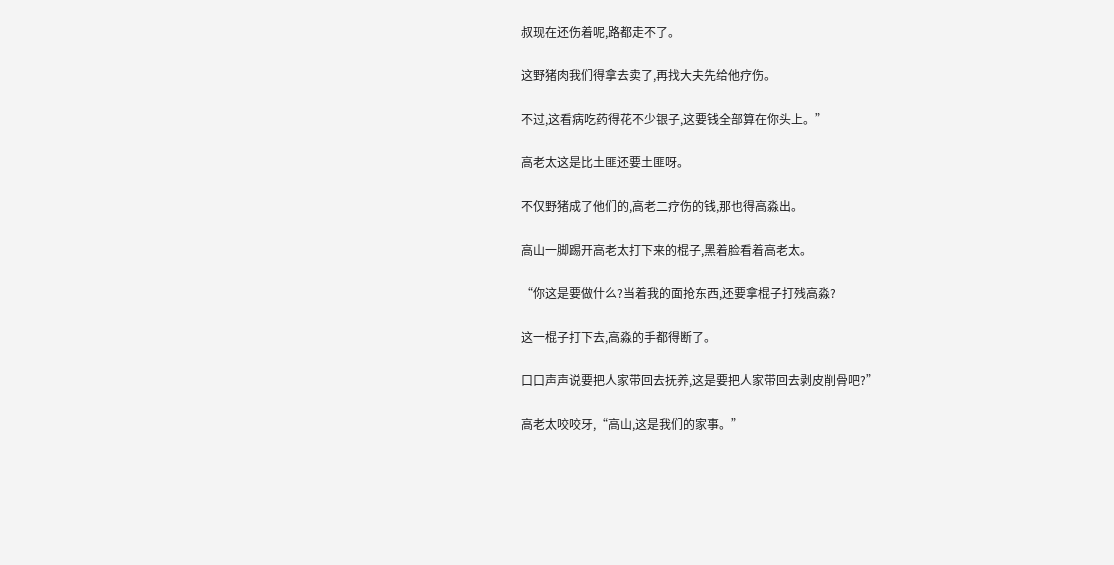叔现在还伤着呢,路都走不了。

这野猪肉我们得拿去卖了,再找大夫先给他疗伤。

不过,这看病吃药得花不少银子,这要钱全部算在你头上。”

高老太这是比土匪还要土匪呀。

不仅野猪成了他们的,高老二疗伤的钱,那也得高淼出。

高山一脚踢开高老太打下来的棍子,黑着脸看着高老太。

“你这是要做什么?当着我的面抢东西,还要拿棍子打残高淼?

这一棍子打下去,高淼的手都得断了。

口口声声说要把人家带回去抚养,这是要把人家带回去剥皮削骨吧?”

高老太咬咬牙,“高山,这是我们的家事。”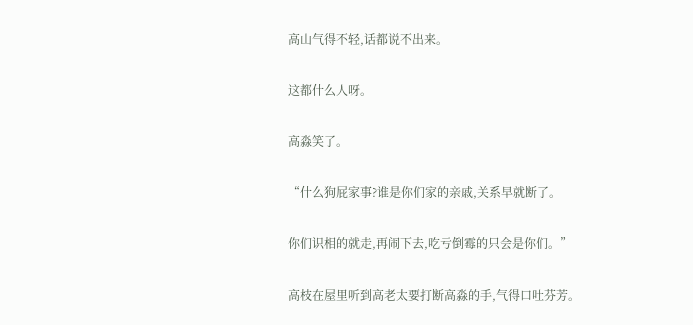高山气得不轻,话都说不出来。

这都什么人呀。

高淼笑了。

“什么狗屁家事?谁是你们家的亲戚,关系早就断了。

你们识相的就走,再闹下去,吃亏倒霉的只会是你们。”

高枝在屋里听到高老太要打断高淼的手,气得口吐芬芳。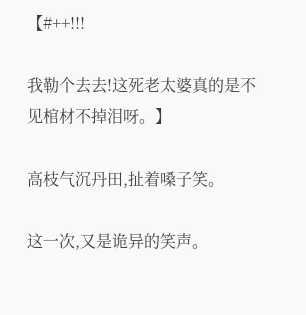【#++!!!

我勒个去去!这死老太婆真的是不见棺材不掉泪呀。】

高枝气沉丹田,扯着嗓子笑。

这一次,又是诡异的笑声。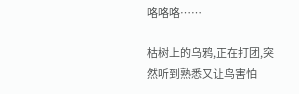咯咯咯……

枯树上的乌鸦,正在打团,突然听到熟悉又让鸟害怕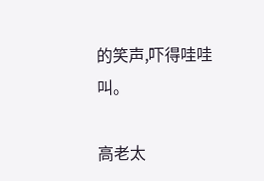的笑声,吓得哇哇叫。

高老太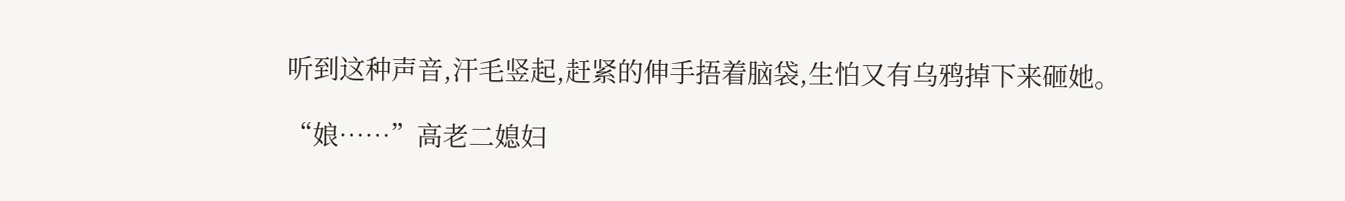听到这种声音,汗毛竖起,赶紧的伸手捂着脑袋,生怕又有乌鸦掉下来砸她。

“娘……”高老二媳妇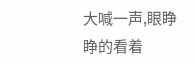大喊一声,眼睁睁的看着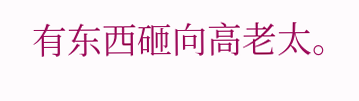有东西砸向高老太。